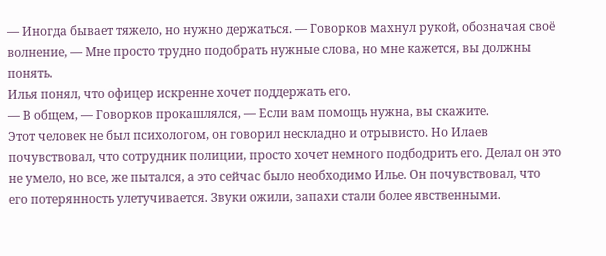— Иногда бывает тяжело, но нужно держаться. — Говорков махнул рукой, обозначая своё волнение, — Мне просто трудно подобрать нужные слова, но мне кажется, вы должны понять.
Илья понял, что офицер искренне хочет поддержать его.
— В общем, — Говорков прокашлялся, — Если вам помощь нужна, вы скажите.
Этот человек не был психологом, он говорил нескладно и отрывисто. Но Илаев почувствовал, что сотрудник полиции, просто хочет немного подбодрить его. Делал он это не умело, но все, же пытался, а это сейчас было необходимо Илье. Он почувствовал, что его потерянность улетучивается. Звуки ожили, запахи стали более явственными.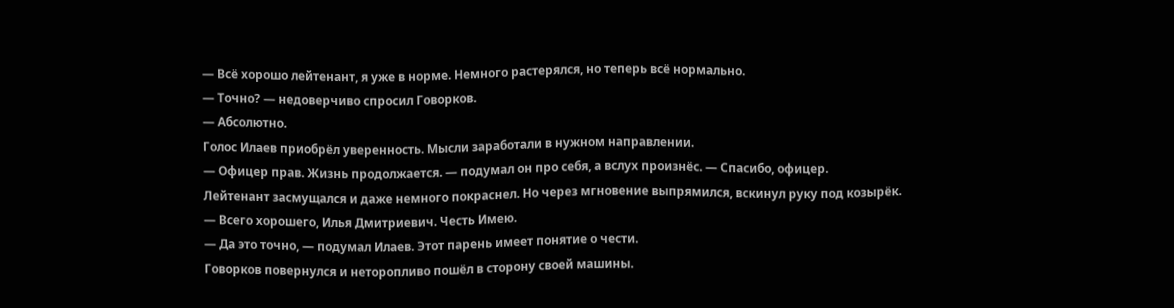— Всё хорошо лейтенант, я уже в норме. Немного растерялся, но теперь всё нормально.
— Точно? — недоверчиво спросил Говорков.
— Абсолютно.
Голос Илаев приобрёл уверенность. Мысли заработали в нужном направлении.
— Офицер прав. Жизнь продолжается. — подумал он про себя, а вслух произнёс. — Спасибо, офицер.
Лейтенант засмущался и даже немного покраснел. Но через мгновение выпрямился, вскинул руку под козырёк.
— Всего хорошего, Илья Дмитриевич. Честь Имею.
— Да это точно, — подумал Илаев. Этот парень имеет понятие о чести.
Говорков повернулся и неторопливо пошёл в сторону своей машины.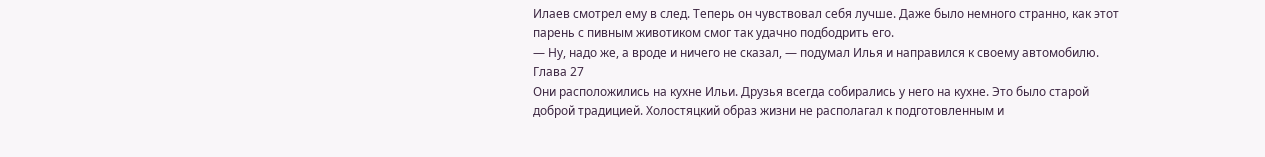Илаев смотрел ему в след. Теперь он чувствовал себя лучше. Даже было немного странно, как этот парень с пивным животиком смог так удачно подбодрить его.
— Ну, надо же, а вроде и ничего не сказал, — подумал Илья и направился к своему автомобилю.
Глава 27
Они расположились на кухне Ильи. Друзья всегда собирались у него на кухне. Это было старой доброй традицией. Холостяцкий образ жизни не располагал к подготовленным и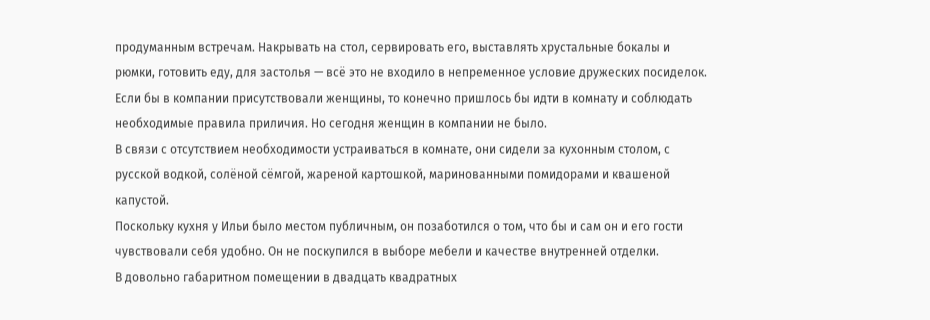продуманным встречам. Накрывать на стол, сервировать его, выставлять хрустальные бокалы и рюмки, готовить еду, для застолья — всё это не входило в непременное условие дружеских посиделок.
Если бы в компании присутствовали женщины, то конечно пришлось бы идти в комнату и соблюдать необходимые правила приличия. Но сегодня женщин в компании не было.
В связи с отсутствием необходимости устраиваться в комнате, они сидели за кухонным столом, с русской водкой, солёной сёмгой, жареной картошкой, маринованными помидорами и квашеной капустой.
Поскольку кухня у Ильи было местом публичным, он позаботился о том, что бы и сам он и его гости чувствовали себя удобно. Он не поскупился в выборе мебели и качестве внутренней отделки.
В довольно габаритном помещении в двадцать квадратных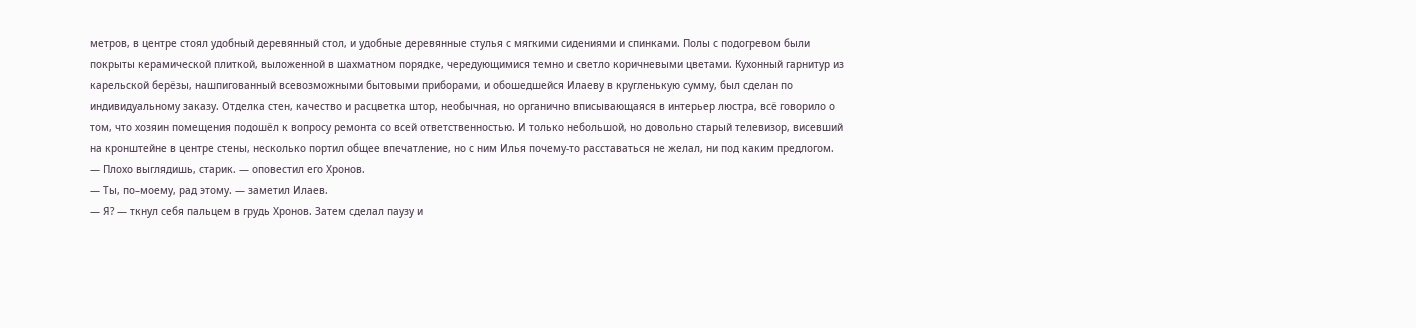метров, в центре стоял удобный деревянный стол, и удобные деревянные стулья с мягкими сидениями и спинками. Полы с подогревом были покрыты керамической плиткой, выложенной в шахматном порядке, чередующимися темно и светло коричневыми цветами. Кухонный гарнитур из карельской берёзы, нашпигованный всевозможными бытовыми приборами, и обошедшейся Илаеву в кругленькую сумму, был сделан по индивидуальному заказу. Отделка стен, качество и расцветка штор, необычная, но органично вписывающаяся в интерьер люстра, всё говорило о том, что хозяин помещения подошёл к вопросу ремонта со всей ответственностью. И только небольшой, но довольно старый телевизор, висевший на кронштейне в центре стены, несколько портил общее впечатление, но с ним Илья почему‑то расставаться не желал, ни под каким предлогом.
— Плохо выглядишь, старик. — оповестил его Хронов.
— Ты, по–моему, рад этому. — заметил Илаев.
— Я? — ткнул себя пальцем в грудь Хронов. Затем сделал паузу и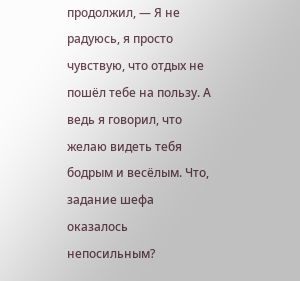продолжил, — Я не радуюсь, я просто чувствую, что отдых не пошёл тебе на пользу. А ведь я говорил, что желаю видеть тебя бодрым и весёлым. Что, задание шефа оказалось непосильным?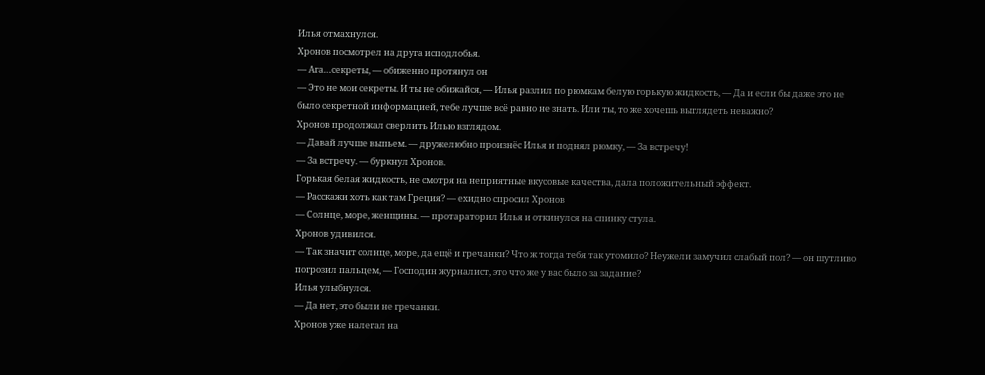Илья отмахнулся.
Хронов посмотрел на друга исподлобья.
— Ага…секреты, — обиженно протянул он
— Это не мои секреты. И ты не обижайся, — Илья разлил по рюмкам белую горькую жидкость, — Да и если бы даже это не было секретной информацией, тебе лучше всё равно не знать. Или ты, то же хочешь выглядеть неважно?
Хронов продолжал сверлить Илью взглядом.
— Давай лучше выпьем. — дружелюбно произнёс Илья и поднял рюмку, — За встречу!
— За встречу. — буркнул Хронов.
Горькая белая жидкость, не смотря на неприятные вкусовые качества, дала положительный эффект.
— Расскажи хоть как там Греция? — ехидно спросил Хронов
— Солнце, море, женщины. — протараторил Илья и откинулся на спинку стула.
Хронов удивился.
— Так значит солнце, море, да ещё и гречанки? Что ж тогда тебя так утомило? Неужели замучил слабый пол? — он шутливо погрозил пальцем, — Господин журналист, это что же у вас было за задание?
Илья улыбнулся.
— Да нет, это были не гречанки.
Хронов уже налегал на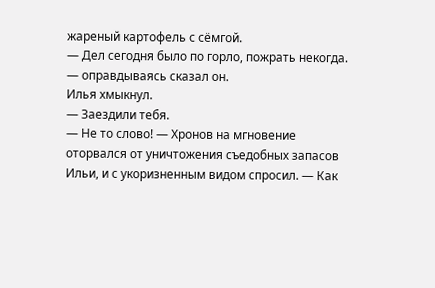жареный картофель с сёмгой.
— Дел сегодня было по горло, пожрать некогда. — оправдываясь сказал он.
Илья хмыкнул.
— Заездили тебя.
— Не то слово! — Хронов на мгновение оторвался от уничтожения съедобных запасов Ильи, и с укоризненным видом спросил. — Как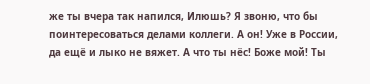же ты вчера так напился, Илюшь? Я звоню, что бы поинтересоваться делами коллеги. А он! Уже в России, да ещё и лыко не вяжет. А что ты нёс! Боже мой! Ты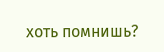хоть помнишь?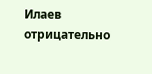Илаев отрицательно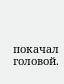покачал головой.